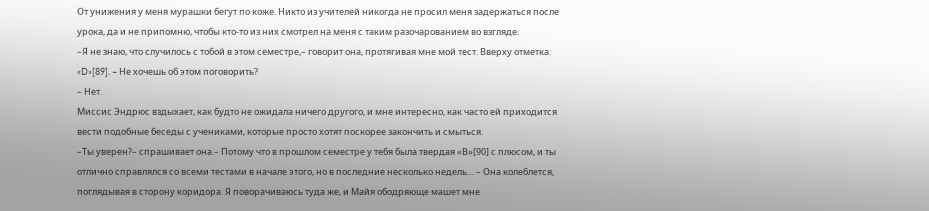От унижения у меня мурашки бегут по коже. Никто из учителей никогда не просил меня задержаться после урока, да и не припомню, чтобы кто-то из них смотрел на меня с таким разочарованием во взгляде.
–Я не знаю, что случилось с тобой в этом семестре,– говорит она, протягивая мне мой тест. Вверху отметка: «D»[89]. – Не хочешь об этом поговорить?
– Нет.
Миссис Эндрюс вздыхает, как будто не ожидала ничего другого, и мне интересно, как часто ей приходится вести подобные беседы с учениками, которые просто хотят поскорее закончить и смыться.
–Ты уверен?– спрашивает она.– Потому что в прошлом семестре у тебя была твердая «В»[90] с плюсом, и ты отлично справлялся со всеми тестами в начале этого, но в последние несколько недель… – Она колеблется, поглядывая в сторону коридора. Я поворачиваюсь туда же, и Майя ободряюще машет мне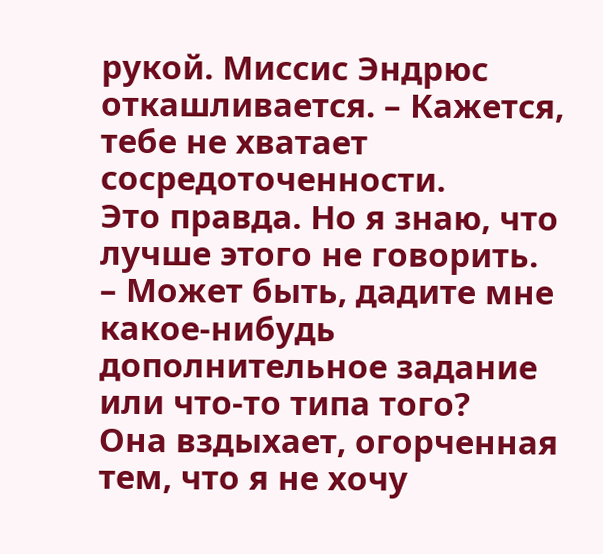рукой. Миссис Эндрюс откашливается. – Кажется, тебе не хватает сосредоточенности.
Это правда. Но я знаю, что лучше этого не говорить.
– Может быть, дадите мне какое-нибудь дополнительное задание или что-то типа того?
Она вздыхает, огорченная тем, что я не хочу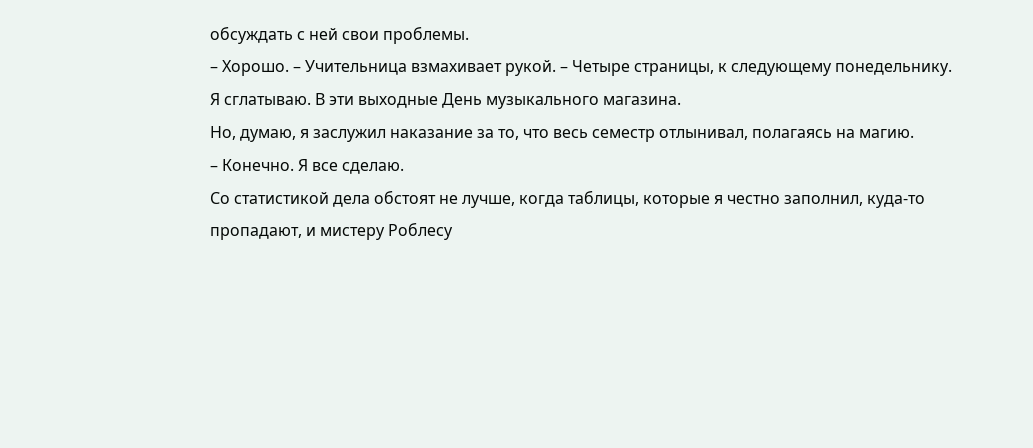обсуждать с ней свои проблемы.
– Хорошо. – Учительница взмахивает рукой. – Четыре страницы, к следующему понедельнику.
Я сглатываю. В эти выходные День музыкального магазина.
Но, думаю, я заслужил наказание за то, что весь семестр отлынивал, полагаясь на магию.
– Конечно. Я все сделаю.
Со статистикой дела обстоят не лучше, когда таблицы, которые я честно заполнил, куда-то пропадают, и мистеру Роблесу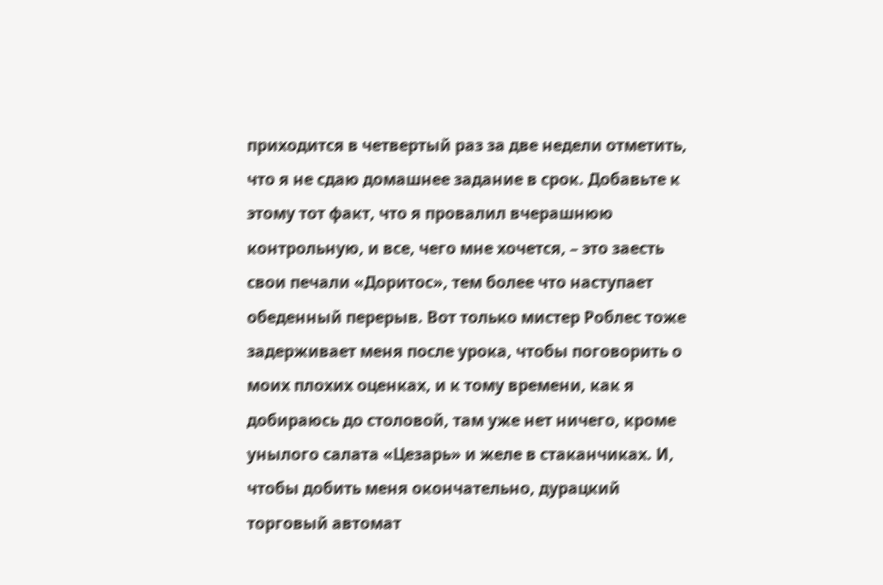приходится в четвертый раз за две недели отметить, что я не сдаю домашнее задание в срок. Добавьте к этому тот факт, что я провалил вчерашнюю контрольную, и все, чего мне хочется, – это заесть свои печали «Доритос», тем более что наступает обеденный перерыв. Вот только мистер Роблес тоже задерживает меня после урока, чтобы поговорить о моих плохих оценках, и к тому времени, как я добираюсь до столовой, там уже нет ничего, кроме унылого салата «Цезарь» и желе в стаканчиках. И, чтобы добить меня окончательно, дурацкий торговый автомат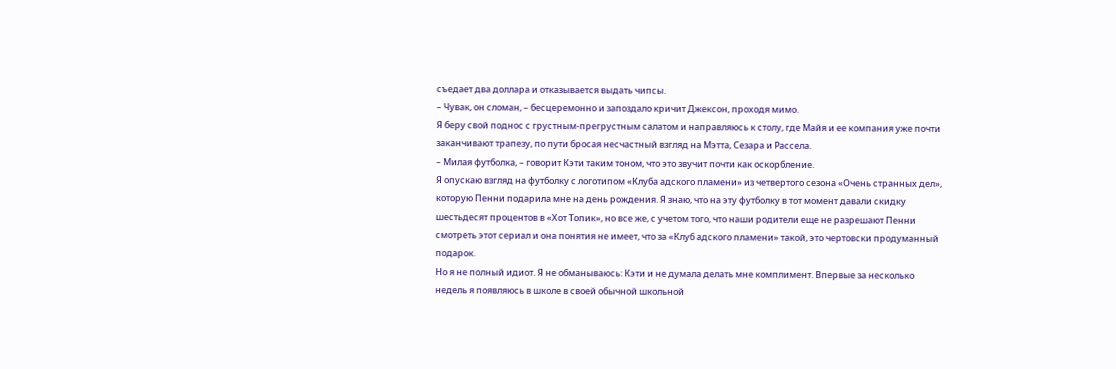съедает два доллара и отказывается выдать чипсы.
– Чувак, он сломан, – бесцеремонно и запоздало кричит Джексон, проходя мимо.
Я беру свой поднос с грустным-прегрустным салатом и направляюсь к столу, где Майя и ее компания уже почти заканчивают трапезу, по пути бросая несчастный взгляд на Мэтта, Сезара и Рассела.
– Милая футболка, – говорит Кэти таким тоном, что это звучит почти как оскорбление.
Я опускаю взгляд на футболку с логотипом «Клуба адского пламени» из четвертого сезона «Очень странных дел», которую Пенни подарила мне на день рождения. Я знаю, что на эту футболку в тот момент давали скидку шестьдесят процентов в «Хот Топик», но все же, с учетом того, что наши родители еще не разрешают Пенни смотреть этот сериал и она понятия не имеет, что за «Клуб адского пламени» такой, это чертовски продуманный подарок.
Но я не полный идиот. Я не обманываюсь: Кэти и не думала делать мне комплимент. Впервые за несколько недель я появляюсь в школе в своей обычной школьной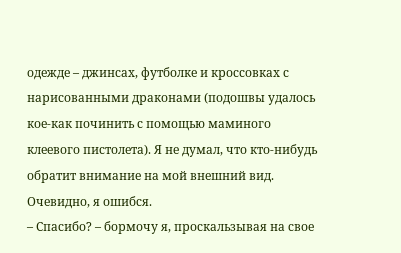одежде – джинсах, футболке и кроссовках с нарисованными драконами (подошвы удалось кое-как починить с помощью маминого клеевого пистолета). Я не думал, что кто-нибудь обратит внимание на мой внешний вид.
Очевидно, я ошибся.
– Спасибо? – бормочу я, проскальзывая на свое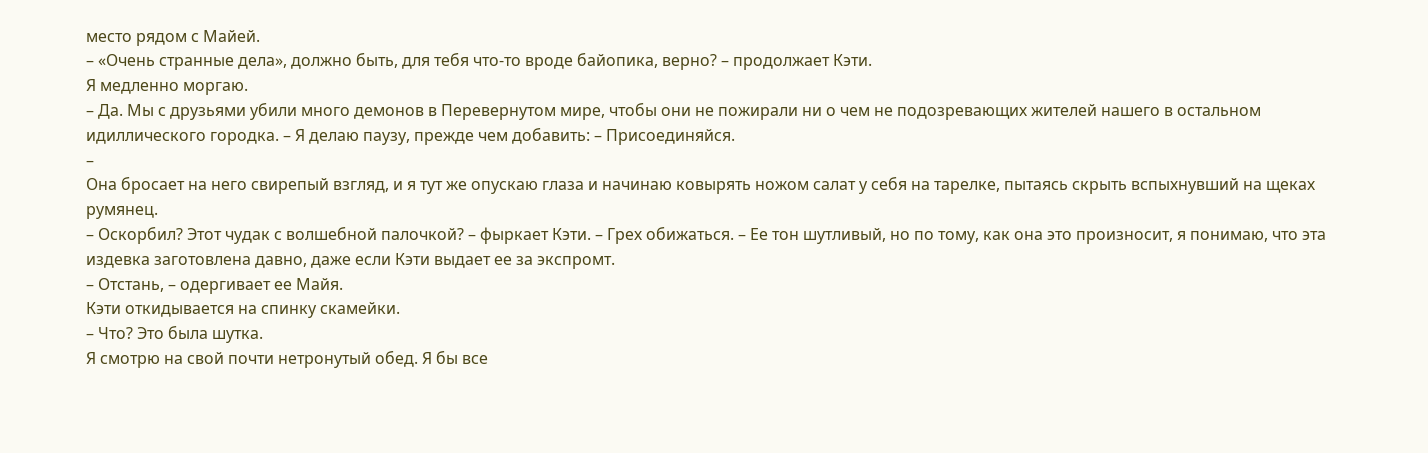место рядом с Майей.
– «Очень странные дела», должно быть, для тебя что-то вроде байопика, верно? – продолжает Кэти.
Я медленно моргаю.
– Да. Мы с друзьями убили много демонов в Перевернутом мире, чтобы они не пожирали ни о чем не подозревающих жителей нашего в остальном идиллического городка. – Я делаю паузу, прежде чем добавить: – Присоединяйся.
–
Она бросает на него свирепый взгляд, и я тут же опускаю глаза и начинаю ковырять ножом салат у себя на тарелке, пытаясь скрыть вспыхнувший на щеках румянец.
– Оскорбил? Этот чудак с волшебной палочкой? – фыркает Кэти. – Грех обижаться. – Ее тон шутливый, но по тому, как она это произносит, я понимаю, что эта издевка заготовлена давно, даже если Кэти выдает ее за экспромт.
– Отстань, – одергивает ее Майя.
Кэти откидывается на спинку скамейки.
– Что? Это была шутка.
Я смотрю на свой почти нетронутый обед. Я бы все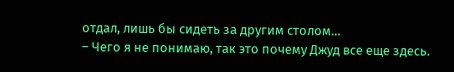отдал, лишь бы сидеть за другим столом…
– Чего я не понимаю, так это почему Джуд все еще здесь.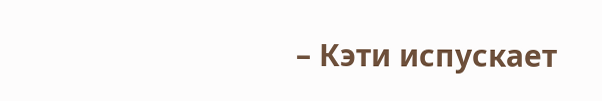– Кэти испускает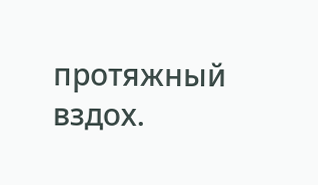протяжный вздох.